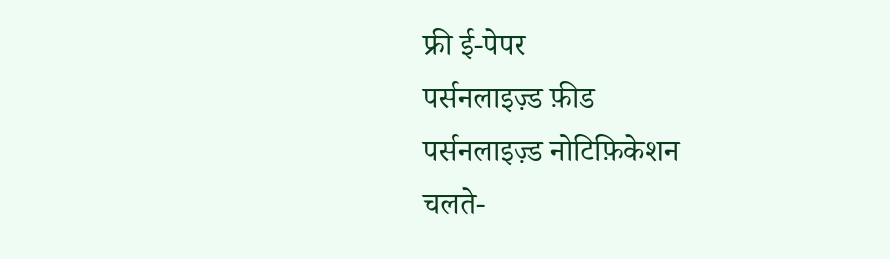फ्री ई-पेपर
पर्सनलाइज़्ड फ़ीड
पर्सनलाइज़्ड नोटिफ़िकेशन
चलते-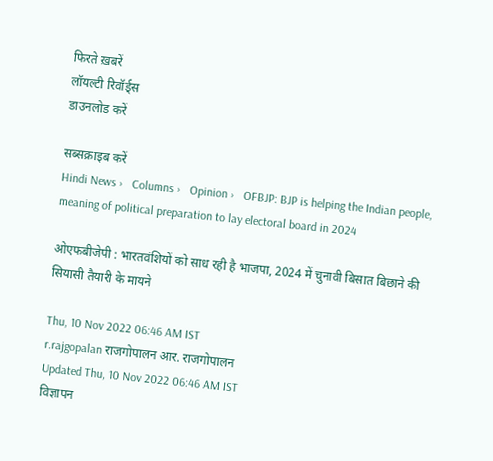फिरते ख़बरें
लॉयल्टी रिवॉर्ड्स
डाउनलोड करें

सब्सक्राइब करें
Hindi News ›   Columns ›   Opinion ›   OFBJP: BJP is helping the Indian people, meaning of political preparation to lay electoral board in 2024

ओएफबीजेपी : भारतवंशियों को साध रही है भाजपा, 2024 में चुनावी बिसात बिछाने की सियासी तैयारी के मायने

Thu, 10 Nov 2022 06:46 AM IST
r.rajgopalan राजगोपालन आर. राजगोपालन
Updated Thu, 10 Nov 2022 06:46 AM IST
विज्ञापन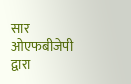सार
ओएफबीजेपी द्वारा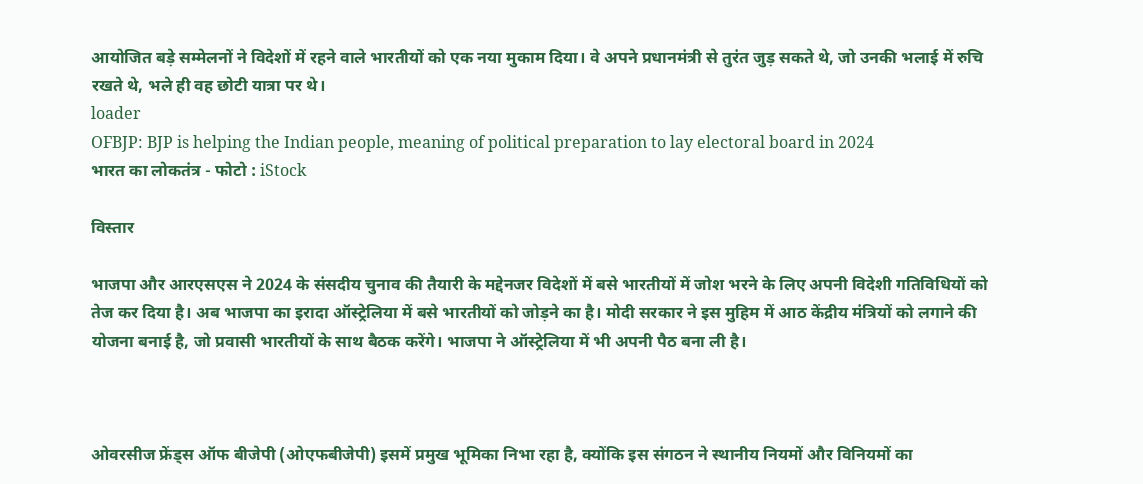आयोजित बड़े सम्मेलनों ने विदेशों में रहने वाले भारतीयों को एक नया मुकाम दिया। वे अपने प्रधानमंत्री से तुरंत जुड़ सकते थे, जो उनकी भलाई में रुचि रखते थे, भले ही वह छोटी यात्रा पर थे।
loader
OFBJP: BJP is helping the Indian people, meaning of political preparation to lay electoral board in 2024
भारत का लोकतंत्र - फोटो : iStock

विस्तार

भाजपा और आरएसएस ने 2024 के संसदीय चुनाव की तैयारी के मद्देनजर विदेशों में बसे भारतीयों में जोश भरने के लिए अपनी विदेशी गतिविधियों को तेज कर दिया है। अब भाजपा का इरादा ऑस्ट्रेलिया में बसे भारतीयों को जोड़ने का है। मोदी सरकार ने इस मुहिम में आठ केंद्रीय मंत्रियों को लगाने की योजना बनाई है, जो प्रवासी भारतीयों के साथ बैठक करेंगे। भाजपा ने ऑस्ट्रेलिया में भी अपनी पैठ बना ली है।



ओवरसीज फ्रेंड्स ऑफ बीजेपी (ओएफबीजेपी) इसमें प्रमुख भूमिका निभा रहा है, क्योंकि इस संगठन ने स्थानीय नियमों और विनियमों का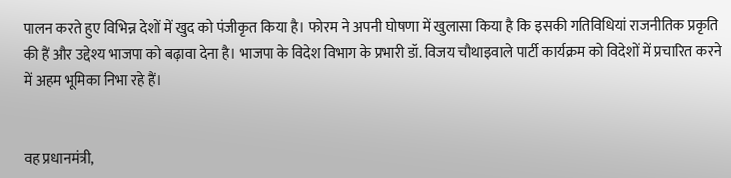पालन करते हुए विभिन्न देशों में खुद को पंजीकृत किया है। फोरम ने अपनी घोषणा में खुलासा किया है कि इसकी गतिविधियां राजनीतिक प्रकृति की हैं और उद्देश्य भाजपा को बढ़ावा देना है। भाजपा के विदेश विभाग के प्रभारी डॉ. विजय चौथाइवाले पार्टी कार्यक्रम को विदेशों में प्रचारित करने में अहम भूमिका निभा रहे हैं।


वह प्रधानमंत्री,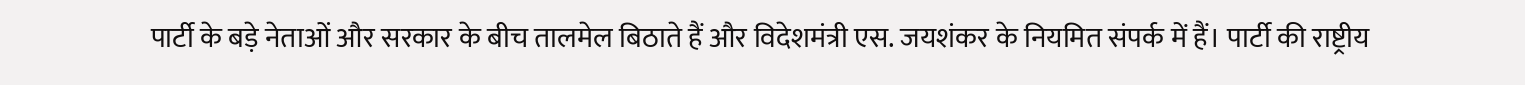पार्टी के बड़े नेताओं और सरकार के बीच तालमेल बिठाते हैं और विदेशमंत्री एस. जयशंकर के नियमित संपर्क में हैं। पार्टी की राष्ट्रीय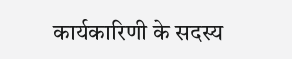कार्यकारिणी के सदस्य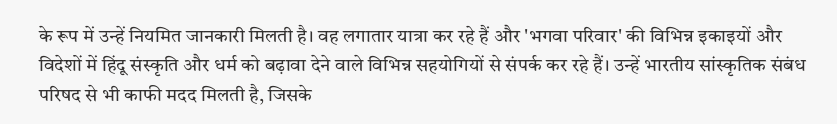के रूप में उन्हें नियमित जानकारी मिलती है। वह लगातार यात्रा कर रहे हैं और 'भगवा परिवार' की विभिन्न इकाइयों और विदेशों में हिंदू संस्कृति और धर्म को बढ़ावा देने वाले विभिन्न सहयोगियों से संपर्क कर रहे हैं। उन्हें भारतीय सांस्कृतिक संबंध परिषद से भी काफी मदद मिलती है, जिसके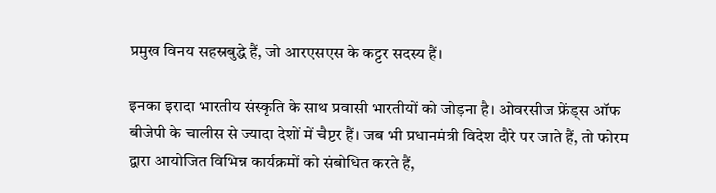प्रमुख विनय सहस्रबुद्धे हैं, जो आरएसएस के कट्टर सदस्य हैं।

इनका इरादा भारतीय संस्कृति के साथ प्रवासी भारतीयों को जोड़ना है। ओवरसीज फ्रेंड्स ऑफ बीजेपी के चालीस से ज्यादा देशों में चैप्टर हैं। जब भी प्रधानमंत्री विदेश दौरे पर जाते हैं, तो फोरम द्वारा आयोजित विभिन्न कार्यक्रमों को संबोधित करते हैं,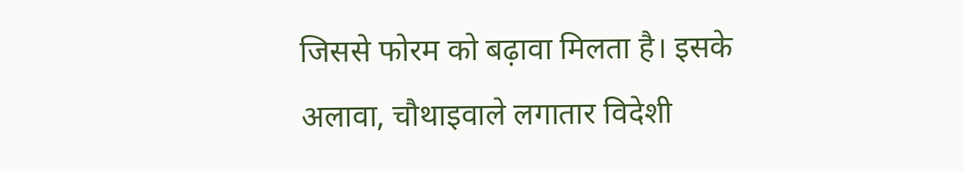जिससे फोरम को बढ़ावा मिलता है। इसके अलावा, चौथाइवाले लगातार विदेशी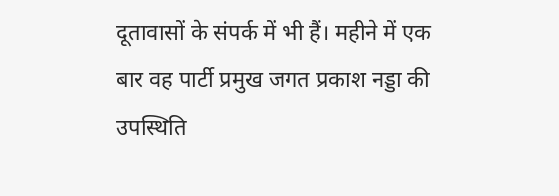दूतावासों के संपर्क में भी हैं। महीने में एक बार वह पार्टी प्रमुख जगत प्रकाश नड्डा की उपस्थिति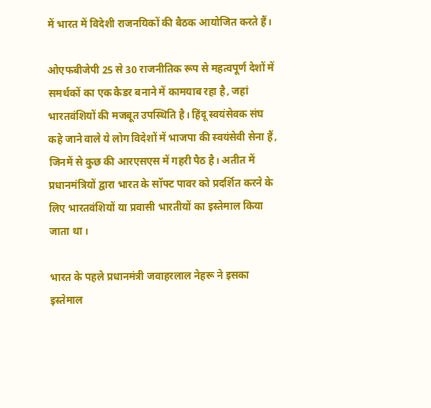में भारत में विदेशी राजनयिकों की बैठक आयोजित करते हैं।

ओएफबीजेपी 25 से 30 राजनीतिक रूप से महत्वपूर्ण देशों में समर्थकों का एक कैडर बनाने में कामयाब रहा है, जहां भारतवंशियों की मजबूत उपस्थिति है। हिंदू स्वयंसेवक संघ कहे जाने वाले ये लोग विदेशों में भाजपा की स्वयंसेवी सेना हैं, जिनमें से कुछ की आरएसएस में गहरी पैठ है। अतीत में प्रधानमंत्रियों द्वारा भारत के सॉफ्ट पावर को प्रदर्शित करने के लिए भारतवंशियों या प्रवासी भारतीयों का इस्तेमाल किया जाता था।

भारत के पहले प्रधानमंत्री जवाहरलाल नेहरू ने इसका इस्तेमाल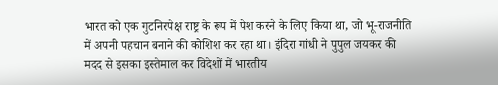भारत को एक गुटनिरपेक्ष राष्ट्र के रूप में पेश करने के लिए किया था, जो भू-राजनीति में अपनी पहचान बनाने की कोशिश कर रहा था। इंदिरा गांधी ने पुपुल जयकर की मदद से इसका इस्तेमाल कर विदेशों में भारतीय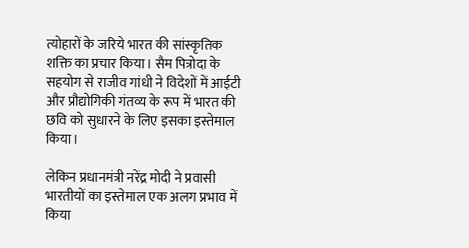त्योहारों के जरिये भारत की सांस्कृतिक शक्ति का प्रचार किया। सैम पित्रोदा के सहयोग से राजीव गांधी ने विदेशों में आईटी और प्रौद्योगिकी गंतव्य के रूप में भारत की छवि को सुधारने के लिए इसका इस्तेमाल किया।

लेकिन प्रधानमंत्री नरेंद्र मोदी ने प्रवासी भारतीयों का इस्तेमाल एक अलग प्रभाव में किया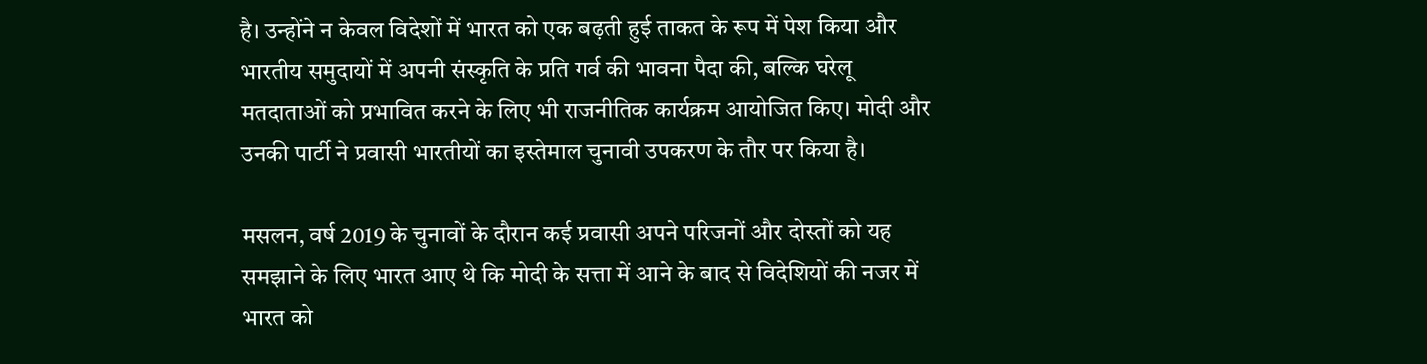है। उन्होंने न केवल विदेशों में भारत को एक बढ़ती हुई ताकत के रूप में पेश किया और भारतीय समुदायों में अपनी संस्कृति के प्रति गर्व की भावना पैदा की, बल्कि घरेलू मतदाताओं को प्रभावित करने के लिए भी राजनीतिक कार्यक्रम आयोजित किए। मोदी और उनकी पार्टी ने प्रवासी भारतीयों का इस्तेमाल चुनावी उपकरण के तौर पर किया है।

मसलन, वर्ष 2019 के चुनावों के दौरान कई प्रवासी अपने परिजनों और दोस्तों को यह समझाने के लिए भारत आए थे कि मोदी के सत्ता में आने के बाद से विदेशियों की नजर में भारत को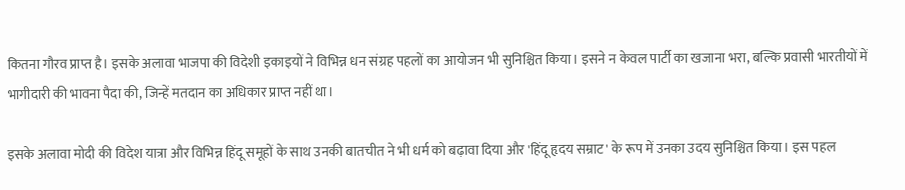कितना गौरव प्राप्त है। इसके अलावा भाजपा की विदेशी इकाइयों ने विभिन्न धन संग्रह पहलों का आयोजन भी सुनिश्चित किया। इसने न केवल पार्टी का खजाना भरा, बल्कि प्रवासी भारतीयों में भागीदारी की भावना पैदा की, जिन्हें मतदान का अधिकार प्राप्त नहीं था।

इसके अलावा मोदी की विदेश यात्रा और विभिन्न हिंदू समूहों के साथ उनकी बातचीत ने भी धर्म को बढ़ावा दिया और 'हिंदू हृदय सम्राट' के रूप में उनका उदय सुनिश्चित किया। इस पहल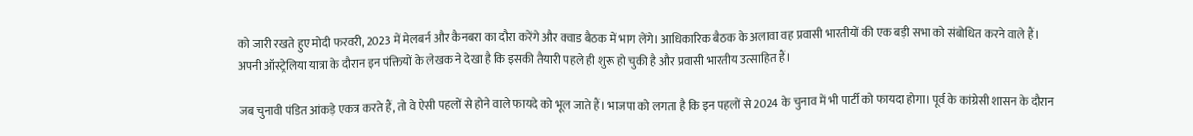को जारी रखते हुए मोदी फरवरी, 2023 में मेलबर्न और कैनबरा का दौरा करेंगे और क्वाड बैठक में भाग लेंगे। आधिकारिक बैठक के अलावा वह प्रवासी भारतीयों की एक बड़ी सभा को संबोधित करने वाले हैं। अपनी ऑस्ट्रेलिया यात्रा के दौरान इन पंक्तियों के लेखक ने देखा है कि इसकी तैयारी पहले ही शुरू हो चुकी है और प्रवासी भारतीय उत्साहित हैं।

जब चुनावी पंडित आंकड़े एकत्र करते हैं, तो वे ऐसी पहलों से होने वाले फायदे को भूल जाते हैं। भाजपा को लगता है कि इन पहलों से 2024 के चुनाव में भी पार्टी को फायदा होगा। पूर्व के कांग्रेसी शासन के दौरान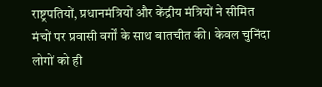राष्ट्रपतियों, प्रधानमंत्रियों और केंद्रीय मंत्रियों ने सीमित मंचों पर प्रवासी वर्गों के साथ बातचीत की। केवल चुनिंदा लोगों को ही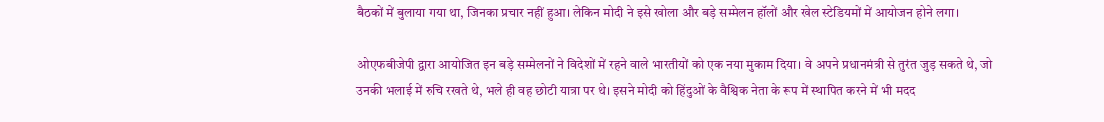बैठकों में बुलाया गया था, जिनका प्रचार नहीं हुआ। लेकिन मोदी ने इसे खोला और बड़े सम्मेलन हॉलों और खेल स्टेडियमों में आयोजन होने लगा।

ओएफबीजेपी द्वारा आयोजित इन बड़े सम्मेलनों ने विदेशों में रहने वाले भारतीयों को एक नया मुकाम दिया। वे अपने प्रधानमंत्री से तुरंत जुड़ सकते थे, जो उनकी भलाई में रुचि रखते थे, भले ही वह छोटी यात्रा पर थे। इसने मोदी को हिंदुओं के वैश्विक नेता के रूप में स्थापित करने में भी मदद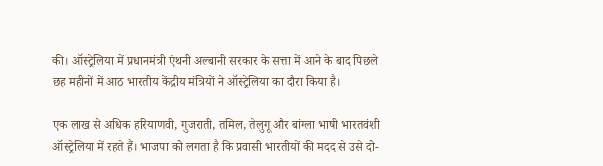की। ऑस्ट्रेलिया में प्रधानमंत्री एंथनी अल्बानी सरकार के सत्ता में आने के बाद पिछले छह महीनों में आठ भारतीय केंद्रीय मंत्रियों ने ऑस्ट्रेलिया का दौरा किया है।

एक लाख से अधिक हरियाणवी, गुजराती, तमिल, तेलुगू और बांग्ला भाषी भारतवंशी ऑस्ट्रेलिया में रहते हैं। भाजपा को लगता है कि प्रवासी भारतीयों की मदद से उसे दो-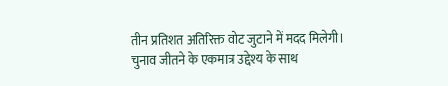तीन प्रतिशत अतिरिक्त वोट जुटाने में मदद मिलेगी। चुनाव जीतने के एकमात्र उद्देश्य के साथ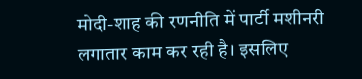मोदी-शाह की रणनीति में पार्टी मशीनरी लगातार काम कर रही है। इसलिए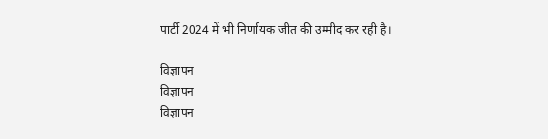पार्टी 2024 में भी निर्णायक जीत की उम्मीद कर रही है।

विज्ञापन
विज्ञापन
विज्ञापन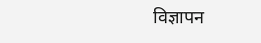विज्ञापन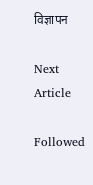विज्ञापन

Next Article

Followed